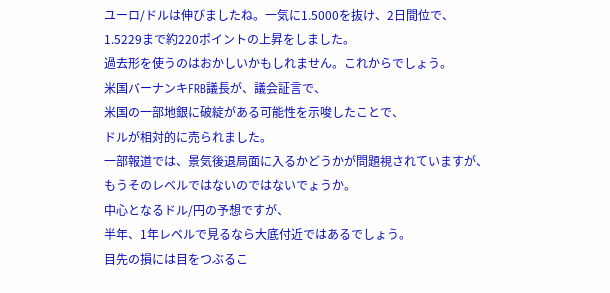ユーロ/ドルは伸びましたね。一気に1.5000を抜け、2日間位で、
1.5229まで約220ポイントの上昇をしました。
過去形を使うのはおかしいかもしれません。これからでしょう。
米国バーナンキFRB議長が、議会証言で、
米国の一部地銀に破綻がある可能性を示唆したことで、
ドルが相対的に売られました。
一部報道では、景気後退局面に入るかどうかが問題視されていますが、
もうそのレベルではないのではないでょうか。
中心となるドル/円の予想ですが、
半年、1年レベルで見るなら大底付近ではあるでしょう。
目先の損には目をつぶるこ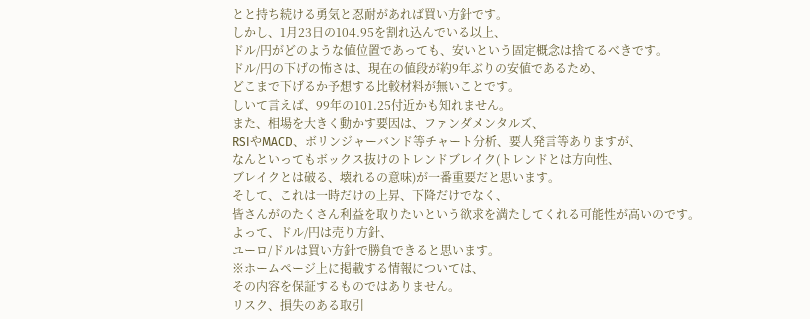とと持ち続ける勇気と忍耐があれば買い方針です。
しかし、1月23日の104.95を割れ込んでいる以上、
ドル/円がどのような値位置であっても、安いという固定概念は捨てるべきです。
ドル/円の下げの怖さは、現在の値段が約9年ぶりの安値であるため、
どこまで下げるか予想する比較材料が無いことです。
しいて言えば、99年の101.25付近かも知れません。
また、相場を大きく動かす要因は、ファンダメンタルズ、
RSIやMACD、ボリンジャーバンド等チャート分析、要人発言等ありますが、
なんといってもボックス抜けのトレンドブレイク(トレンドとは方向性、
ブレイクとは破る、壊れるの意味)が一番重要だと思います。
そして、これは一時だけの上昇、下降だけでなく、
皆さんがのたくさん利益を取りたいという欲求を満たしてくれる可能性が高いのです。
よって、ドル/円は売り方針、
ユーロ/ドルは買い方針で勝負できると思います。
※ホームページ上に掲載する情報については、
その内容を保証するものではありません。
リスク、損失のある取引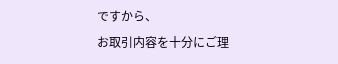ですから、
お取引内容を十分にご理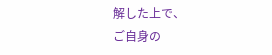解した上で、
ご自身の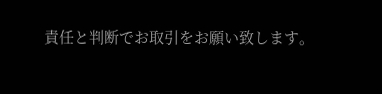責任と判断でお取引をお願い致します。